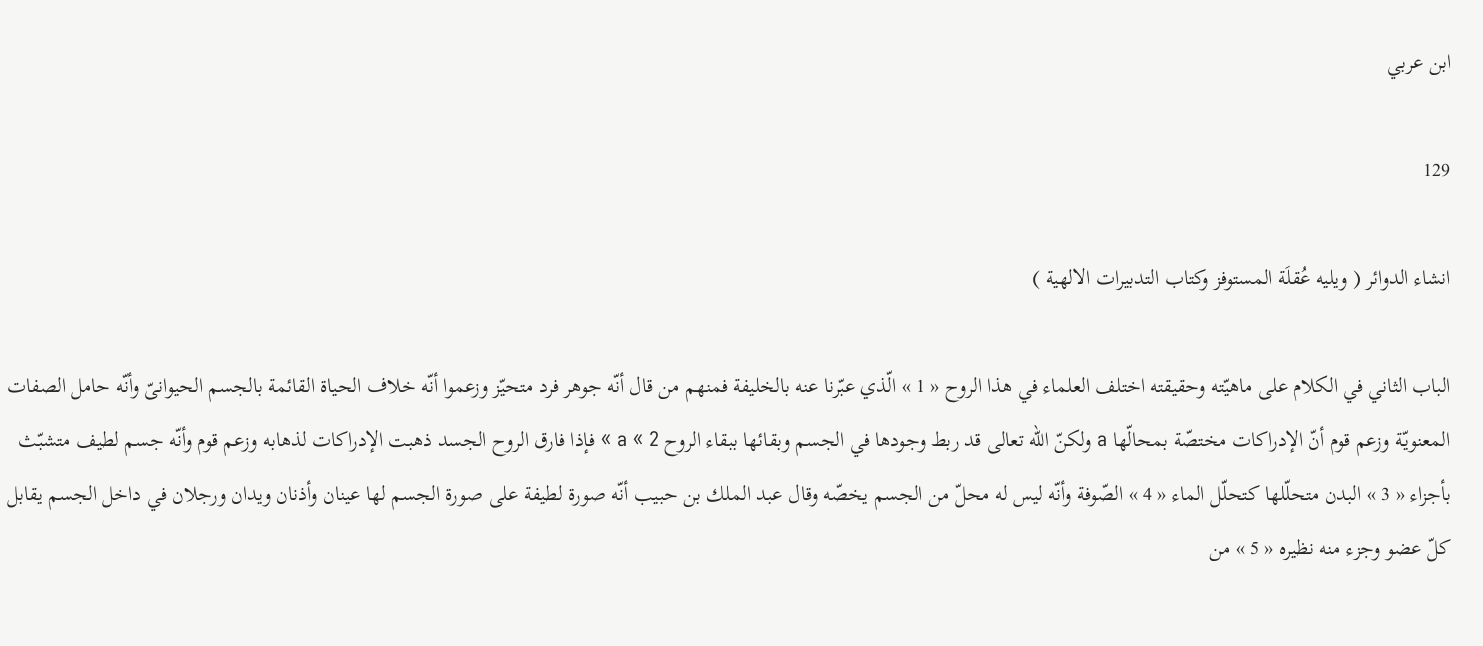ابن عربي

129

انشاء الدوائر ( ويليه عُقلَة المستوفز وكتاب التدبيرات الالهية )

الباب الثاني في الكلام على ماهيّته وحقيقته اختلف العلماء في هذا الروح « 1 » الّذي عبّرنا عنه بالخليفة فمنهم من قال أنّه جوهر فرد متحيّز وزعموا أنّه خلاف الحياة القائمة بالجسم الحيوانىّ وأنّه حامل الصفات المعنويّة وزعم قوم أنّ الإدراكات مختصّة بمحالّها a ولكنّ اللّه تعالى قد ربط وجودها في الجسم وبقائها ببقاء الروح a « 2 » فإذا فارق الروح الجسد ذهبت الإدراكات لذهابه وزعم قوم وأنّه جسم لطيف متشبّث بأجزاء « 3 » البدن متحلّلها كتحلّل الماء « 4 » الصّوفة وأنّه ليس له محلّ من الجسم يخصّه وقال عبد الملك بن حبيب أنّه صورة لطيفة على صورة الجسم لها عينان وأذنان ويدان ورجلان في داخل الجسم يقابل كلّ عضو وجزء منه نظيره « 5 » من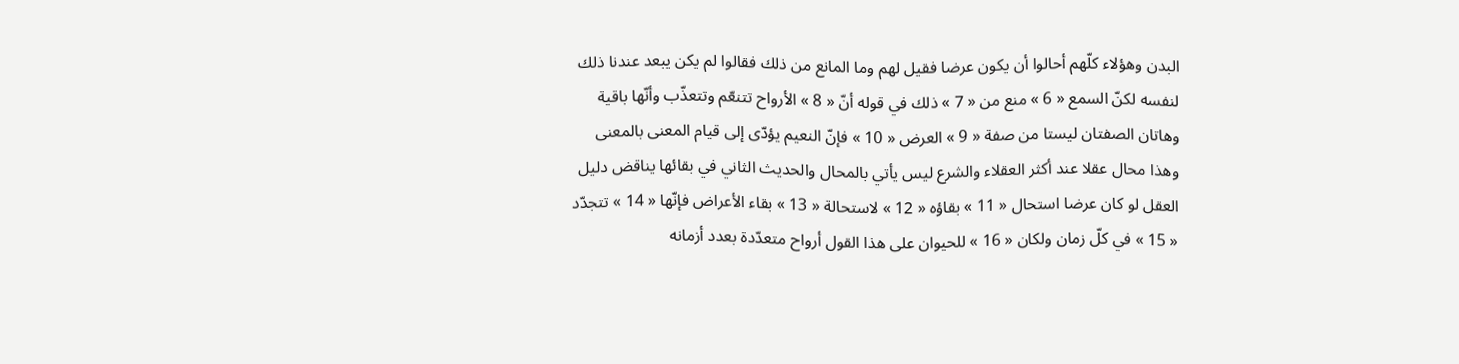البدن وهؤلاء كلّهم أحالوا أن يكون عرضا فقيل لهم وما المانع من ذلك فقالوا لم يكن يبعد عندنا ذلك لنفسه لكنّ السمع « 6 » منع من « 7 » ذلك في قوله أنّ « 8 » الأرواح تتنعّم وتتعذّب وأنّها باقية وهاتان الصفتان ليستا من صفة « 9 » العرض « 10 » فإنّ النعيم يؤدّى إلى قيام المعنى بالمعنى وهذا محال عقلا عند أكثر العقلاء والشرع ليس يأتي بالمحال والحديث الثاني في بقائها يناقض دليل العقل لو كان عرضا استحال « 11 » بقاؤه « 12 » لاستحالة « 13 » بقاء الأعراض فإنّها « 14 » تتجدّد « 15 » في كلّ زمان ولكان « 16 » للحيوان على هذا القول أرواح متعدّدة بعدد أزمانه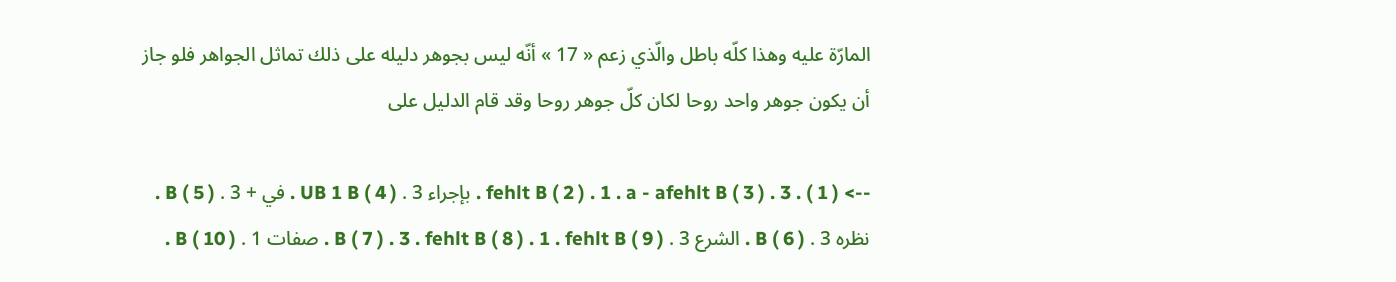المارّة عليه وهذا كلّه باطل والّذي زعم « 17 » أنّه ليس بجوهر دليله على ذلك تماثل الجواهر فلو جاز أن يكون جوهر واحد روحا لكان كلّ جوهر روحا وقد قام الدليل على

--> ( 1 ) . 3 . fehlt B ( 2 ) . 1 . a - afehlt B ( 3 ) . بإجراء 3 . UB 1 B ( 4 ) . في + 3 . B ( 5 ) . نظره 3 . B ( 6 ) . الشرع 3 . B ( 7 ) . 3 . fehlt B ( 8 ) . 1 . fehlt B ( 9 ) . صفات 1 . B ( 10 ) .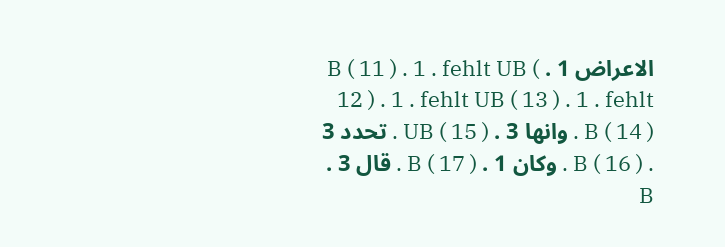الاعراض 1 . B ( 11 ) . 1 . fehlt UB ( 12 ) . 1 . fehlt UB ( 13 ) . 1 . fehlt B ( 14 ) . وانها 3 . UB ( 15 ) . تحدد 3 . B ( 16 ) . وكان 1 . B ( 17 ) . قال 3 . B